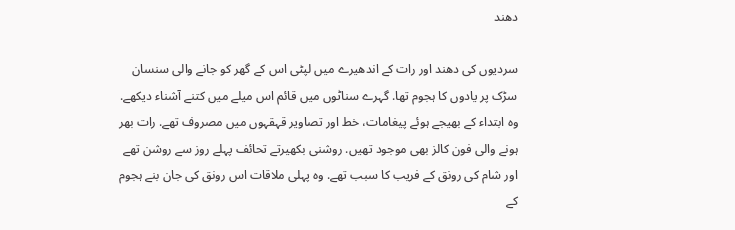دھند

سردیوں کی دھند اور رات کے اندھیرے میں لپٹی اس کے گھر کو جانے والی سنسان سڑک پر یادوں کا ہجوم تھا. گہرے سناٹوں میں قائم اس میلے میں کتنے آشناء دیکھے. وہ ابتداء کے بھیجے ہوئے پیغامات، خط اور تصاویر قہقہوں میں مصروف تھے. رات بھر ہونے والی فون کالز بھی موجود تھیں. روشنی بکھیرتے تحائف پہلے روز سے روشن تھے اور شام کی رونق کے فریب کا سبب تھے. وہ پہلی ملاقات اس رونق کی جان بنے ہجوم کے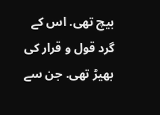بیچ تھی. اس کے گرد قول و قرار کی بھیڑ تھی. جن سے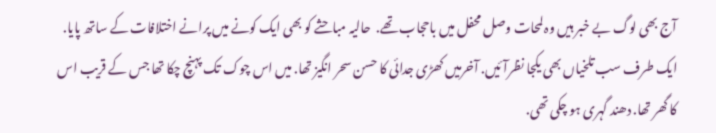آج بھی لوگ بے خبر ہیں وہ لمحات وصل محفل میں باحجاب تھے.  حالیہ مباحثے کو بھی ایک کونے میں پرانے اختلافات کے ساتھ پایا. ایک طرف سب تلخیاں بھی یکجا نظرآئیں. آخرمیں کھڑی جدائی کا حسن سحر انگیز تھا. میں اس چوک تک پہنچ چکا تھا جس کے قریب اس کا گھر تھا. دھند گہری ہو چکی تھی.